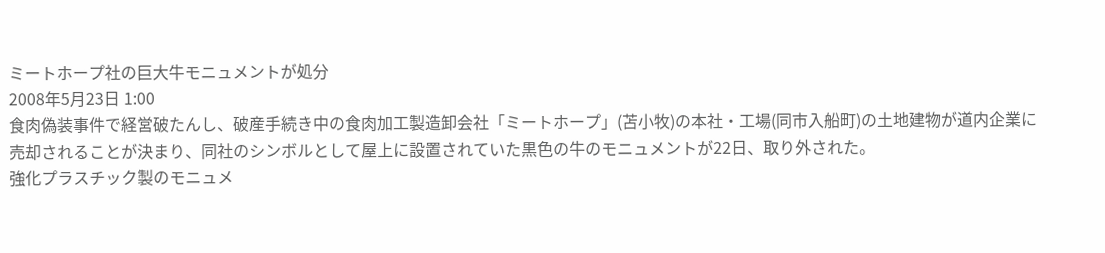ミートホープ社の巨大牛モニュメントが処分
2008年5月23日 1:00
食肉偽装事件で経営破たんし、破産手続き中の食肉加工製造卸会社「ミートホープ」(苫小牧)の本社・工場(同市入船町)の土地建物が道内企業に売却されることが決まり、同社のシンボルとして屋上に設置されていた黒色の牛のモニュメントが22日、取り外された。
強化プラスチック製のモニュメ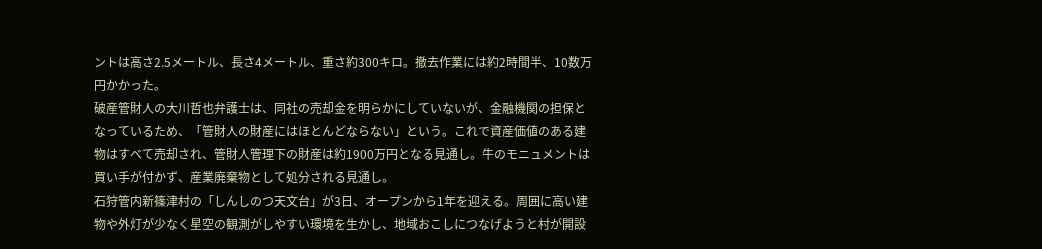ントは高さ2.5メートル、長さ4メートル、重さ約300キロ。撤去作業には約2時間半、10数万円かかった。
破産管財人の大川哲也弁護士は、同社の売却金を明らかにしていないが、金融機関の担保となっているため、「管財人の財産にはほとんどならない」という。これで資産価値のある建物はすべて売却され、管財人管理下の財産は約1900万円となる見通し。牛のモニュメントは買い手が付かず、産業廃棄物として処分される見通し。
石狩管内新篠津村の「しんしのつ天文台」が3日、オープンから1年を迎える。周囲に高い建物や外灯が少なく星空の観測がしやすい環境を生かし、地域おこしにつなげようと村が開設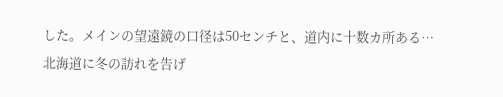した。メインの望遠鏡の口径は50センチと、道内に十数カ所ある…
北海道に冬の訪れを告げ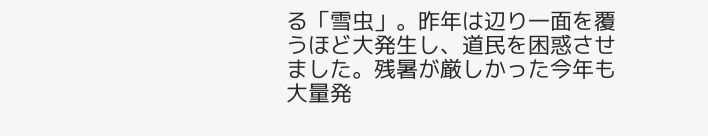る「雪虫」。昨年は辺り一面を覆うほど大発生し、道民を困惑させました。残暑が厳しかった今年も大量発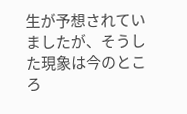生が予想されていましたが、そうした現象は今のところ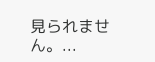見られません。...